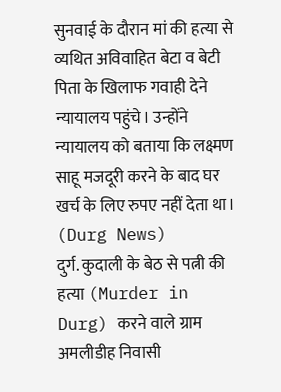सुनवाई के दौरान मां की हत्या से व्यथित अविवाहित बेटा व बेटी पिता के खिलाफ गवाही देने न्यायालय पहुंचे। उन्होंने न्यायालय को बताया कि लक्ष्मण साहू मजदूरी करने के बाद घर खर्च के लिए रुपए नहीं देता था। (Durg News)
दुर्ग. कुदाली के बेठ से पत्नी की हत्या (Murder in Durg) करने वाले ग्राम अमलीडीह निवासी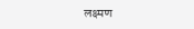लक्ष्मण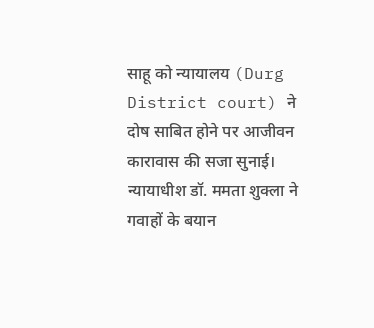साहू को न्यायालय (Durg District court) ने दोष साबित होने पर आजीवन कारावास की सजा सुनाई। न्यायाधीश डॉ. ममता शुक्ला ने गवाहों के बयान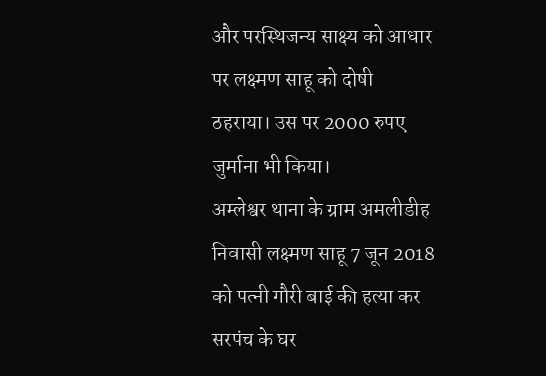और परस्थिजन्य साक्ष्य को आधार पर लक्ष्मण साहू को दोषी ठहराया। उस पर 2000 रुपए जुर्माना भी किया।
अम्लेश्वर थाना के ग्राम अमलीडीह निवासी लक्ष्मण साहू 7 जून 2018 को पत्नी गौरी बाई की हत्या कर सरपंच के घर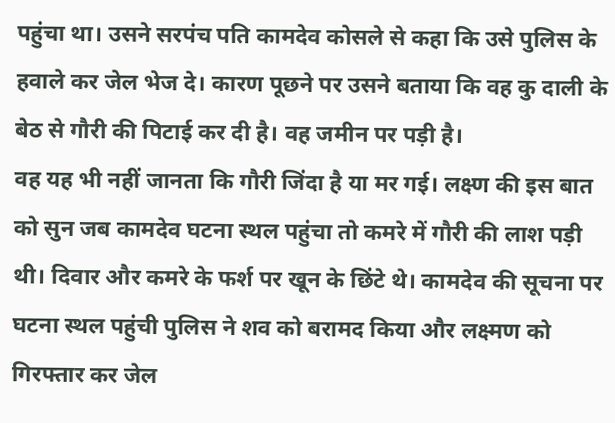पहुंचा था। उसने सरपंच पति कामदेव कोसले से कहा कि उसे पुलिस के हवाले कर जेल भेज दे। कारण पूछने पर उसने बताया कि वह कु दाली के बेठ से गौरी की पिटाई कर दी है। वह जमीन पर पड़ी है।
वह यह भी नहीं जानता कि गौरी जिंदा है या मर गई। लक्ष्ण की इस बात को सुन जब कामदेव घटना स्थल पहुंचा तो कमरे में गौरी की लाश पड़ी थी। दिवार और कमरे के फर्श पर खून के छिंटे थे। कामदेव की सूचना पर घटना स्थल पहुंची पुलिस ने शव को बरामद किया और लक्ष्मण को गिरफ्तार कर जेल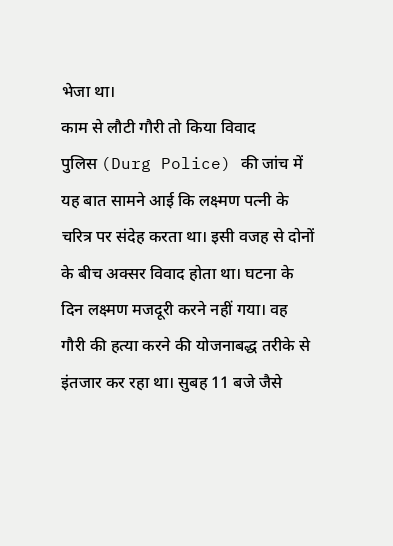भेजा था।
काम से लौटी गौरी तो किया विवाद
पुलिस (Durg Police) की जांच में यह बात सामने आई कि लक्ष्मण पत्नी के चरित्र पर संदेह करता था। इसी वजह से दोनों के बीच अक्सर विवाद होता था। घटना के दिन लक्ष्मण मजदूरी करने नहीं गया। वह गौरी की हत्या करने की योजनाबद्ध तरीके से इंतजार कर रहा था। सुबह 11 बजे जैसे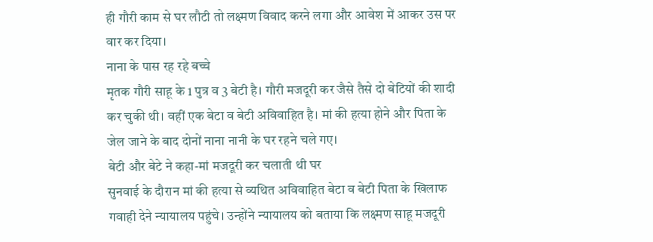ही गौरी काम से घर लौटी तो लक्ष्मण विवाद करने लगा और आवेश में आकर उस पर वार कर दिया।
नाना के पास रह रहे बच्चे
मृतक गौरी साहू के 1 पुत्र व 3 बेटी है। गौरी मजदूरी कर जैसे तैसे दो बेटियों की शादी कर चुकी थी। वहीं एक बेटा व बेटी अविवाहित है। मां की हत्या होने और पिता के जेल जाने के बाद दोनों नाना नानी के घर रहने चले गए।
बेटी और बेटे ने कहा-मां मजदूरी कर चलाती थी घर
सुनवाई के दौरान मां की हत्या से व्यथित अविवाहित बेटा व बेटी पिता के खिलाफ गवाही देने न्यायालय पहुंचे। उन्होंने न्यायालय को बताया कि लक्ष्मण साहू मजदूरी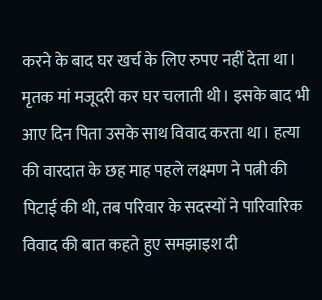करने के बाद घर खर्च के लिए रुपए नहीं देता था। मृतक मां मजूदरी कर घर चलाती थी। इसके बाद भी आए दिन पिता उसके साथ विवाद करता था। हत्या की वारदात के छह माह पहले लक्ष्मण ने पत्नी की पिटाई की थी, तब परिवार के सदस्यों ने पारिवारिक विवाद की बात कहते हुए समझाइश दी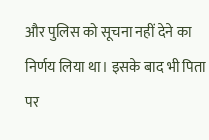और पुलिस को सूचना नहीं देने का निर्णय लिया था। इसके बाद भी पिता पर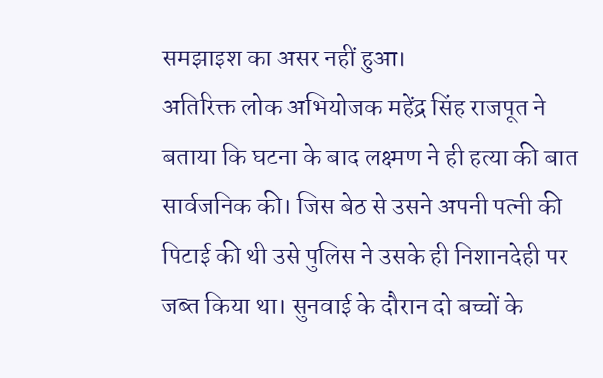समझाइश का असर नहीं हुआ।
अतिरिक्त लोक अभियोजक महेंद्र सिंह राजपूत ने बताया कि घटना के बाद लक्ष्मण ने ही हत्या की बात सार्वजनिक की। जिस बेठ से उसने अपनी पत्नी की पिटाई की थी उसे पुलिस ने उसके ही निशानदेही पर जब्त किया था। सुनवाई के दौरान दो बच्चों के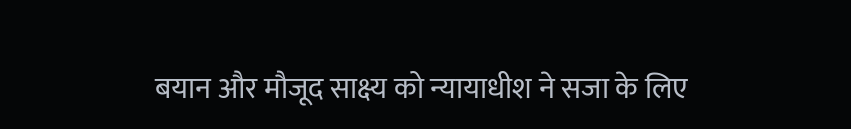बयान और मौजूद साक्ष्य को न्यायाधीश ने सजा के लिए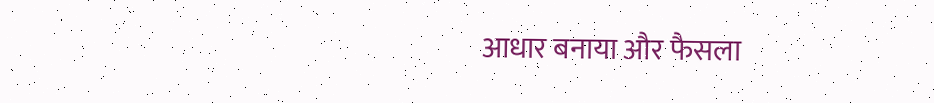आधार बनाया और फैसला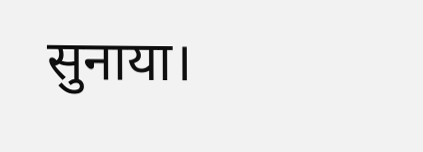सुनाया।